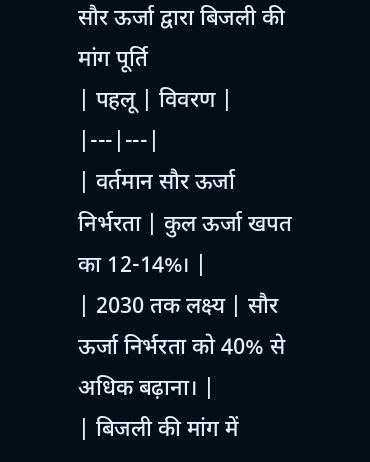सौर ऊर्जा द्वारा बिजली की मांग पूर्ति
| पहलू | विवरण |
|---|---|
| वर्तमान सौर ऊर्जा निर्भरता | कुल ऊर्जा खपत का 12-14%। |
| 2030 तक लक्ष्य | सौर ऊर्जा निर्भरता को 40% से अधिक बढ़ाना। |
| बिजली की मांग में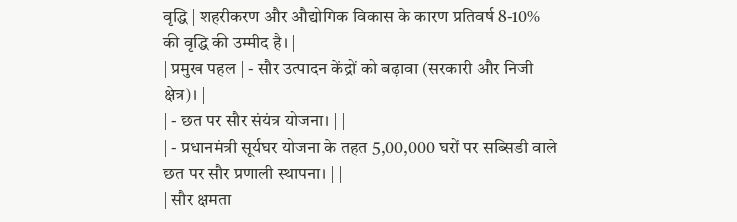वृद्धि | शहरीकरण और औद्योगिक विकास के कारण प्रतिवर्ष 8-10% की वृद्धि की उम्मीद है। |
| प्रमुख पहल | - सौर उत्पादन केंद्रों को बढ़ावा (सरकारी और निजी क्षेत्र)। |
| - छत पर सौर संयंत्र योजना। | |
| - प्रधानमंत्री सूर्यघर योजना के तहत 5,00,000 घरों पर सब्सिडी वाले छत पर सौर प्रणाली स्थापना। | |
| सौर क्षमता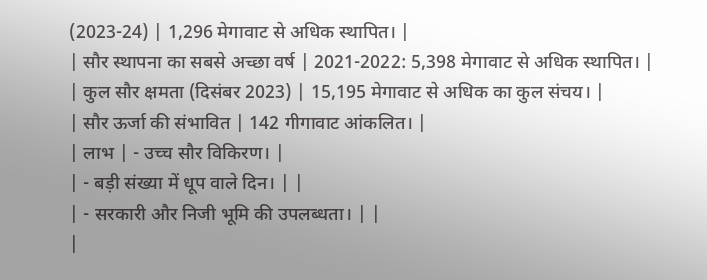(2023-24) | 1,296 मेगावाट से अधिक स्थापित। |
| सौर स्थापना का सबसे अच्छा वर्ष | 2021-2022: 5,398 मेगावाट से अधिक स्थापित। |
| कुल सौर क्षमता (दिसंबर 2023) | 15,195 मेगावाट से अधिक का कुल संचय। |
| सौर ऊर्जा की संभावित | 142 गीगावाट आंकलित। |
| लाभ | - उच्च सौर विकिरण। |
| - बड़ी संख्या में धूप वाले दिन। | |
| - सरकारी और निजी भूमि की उपलब्धता। | |
|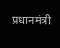प्रधानमंत्री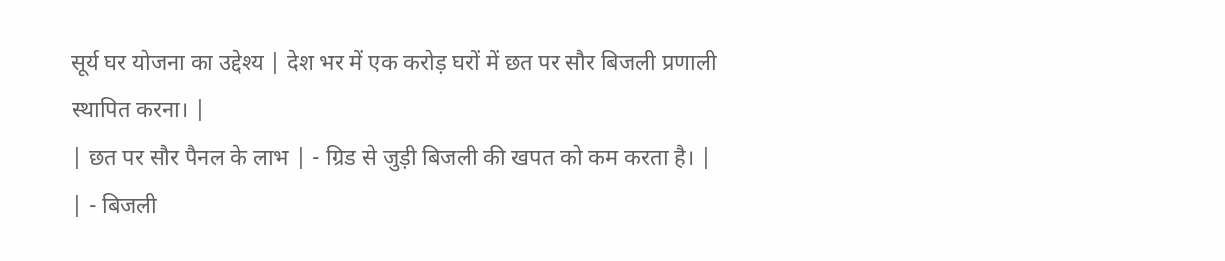सूर्य घर योजना का उद्देश्य | देश भर में एक करोड़ घरों में छत पर सौर बिजली प्रणाली स्थापित करना। |
| छत पर सौर पैनल के लाभ | - ग्रिड से जुड़ी बिजली की खपत को कम करता है। |
| - बिजली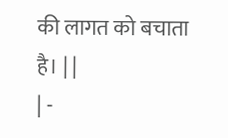की लागत को बचाता है। | |
| -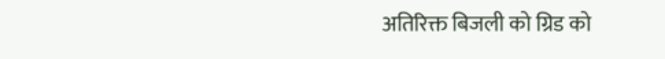अतिरिक्त बिजली को ग्रिड को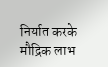निर्यात करके मौद्रिक लाभ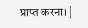प्राप्त करना। |